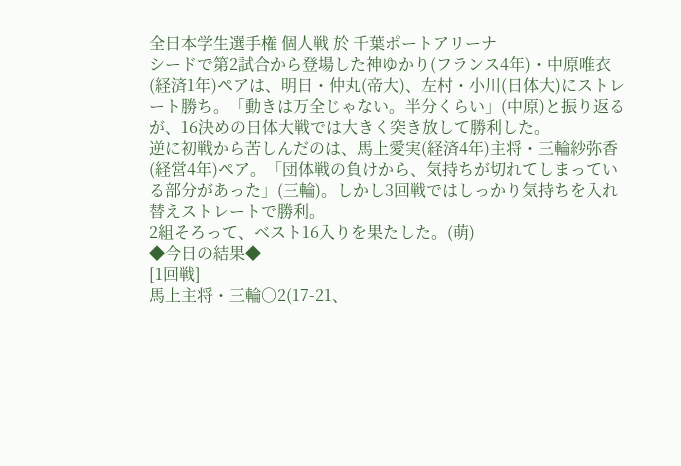全日本学生選手権 個人戦 於 千葉ポートアリーナ
シードで第2試合から登場した神ゆかり(フランス4年)・中原唯衣(経済1年)ペアは、明日・仲丸(帝大)、左村・小川(日体大)にストレート勝ち。「動きは万全じゃない。半分くらい」(中原)と振り返るが、16決めの日体大戦では大きく突き放して勝利した。
逆に初戦から苦しんだのは、馬上愛実(経済4年)主将・三輪紗弥香(経営4年)ペア。「団体戦の負けから、気持ちが切れてしまっている部分があった」(三輪)。しかし3回戦ではしっかり気持ちを入れ替えストレートで勝利。
2組そろって、ベスト16入りを果たした。(萌)
◆今日の結果◆
[1回戦]
馬上主将・三輪○2(17-21、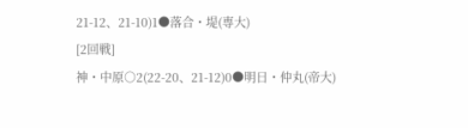21-12、21-10)1●落合・堤(専大)
[2回戦]
神・中原○2(22-20、21-12)0●明日・仲丸(帝大)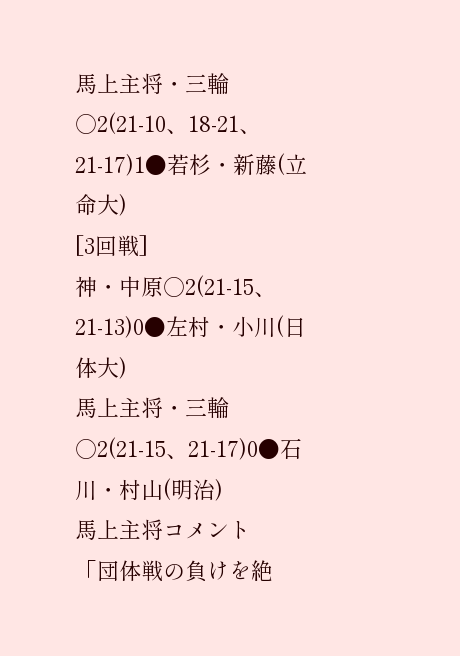馬上主将・三輪○2(21-10、18-21、21-17)1●若杉・新藤(立命大)
[3回戦]
神・中原○2(21-15、21-13)0●左村・小川(日体大)
馬上主将・三輪○2(21-15、21-17)0●石川・村山(明治)
馬上主将コメント
「団体戦の負けを絶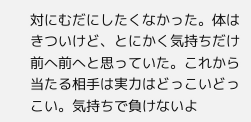対にむだにしたくなかった。体はきついけど、とにかく気持ちだけ前へ前へと思っていた。これから当たる相手は実力はどっこいどっこい。気持ちで負けないよ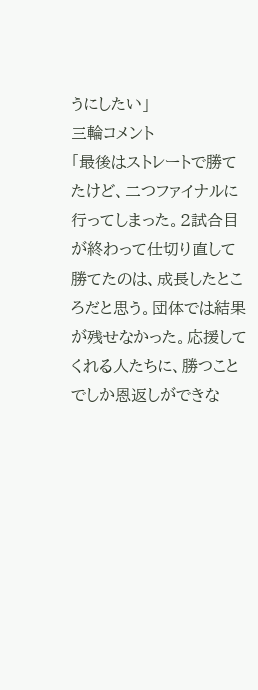うにしたい」
三輪コメント
「最後はストレートで勝てたけど、二つファイナルに行ってしまった。2試合目が終わって仕切り直して勝てたのは、成長したところだと思う。団体では結果が残せなかった。応援してくれる人たちに、勝つことでしか恩返しができな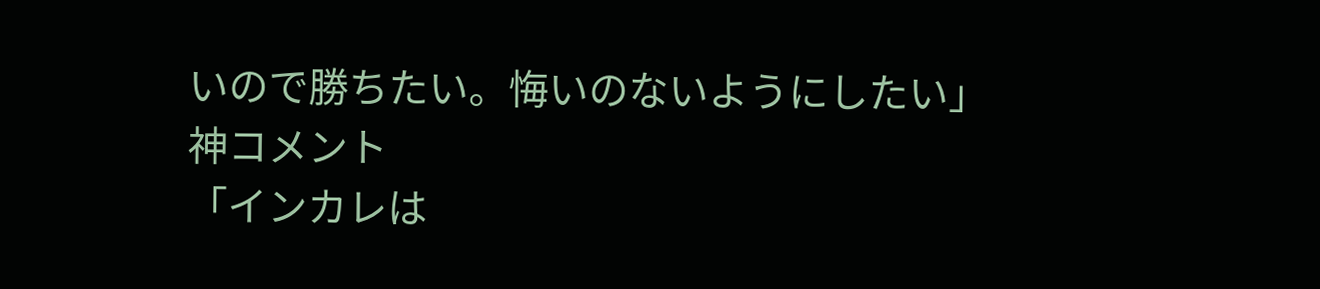いので勝ちたい。悔いのないようにしたい」
神コメント
「インカレは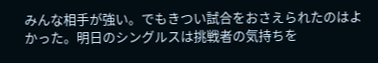みんな相手が強い。でもきつい試合をおさえられたのはよかった。明日のシングルスは挑戦者の気持ちを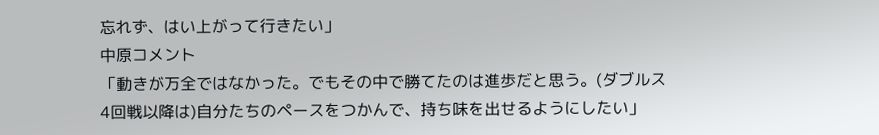忘れず、はい上がって行きたい」
中原コメント
「動きが万全ではなかった。でもその中で勝てたのは進歩だと思う。(ダブルス4回戦以降は)自分たちのペースをつかんで、持ち味を出せるようにしたい」